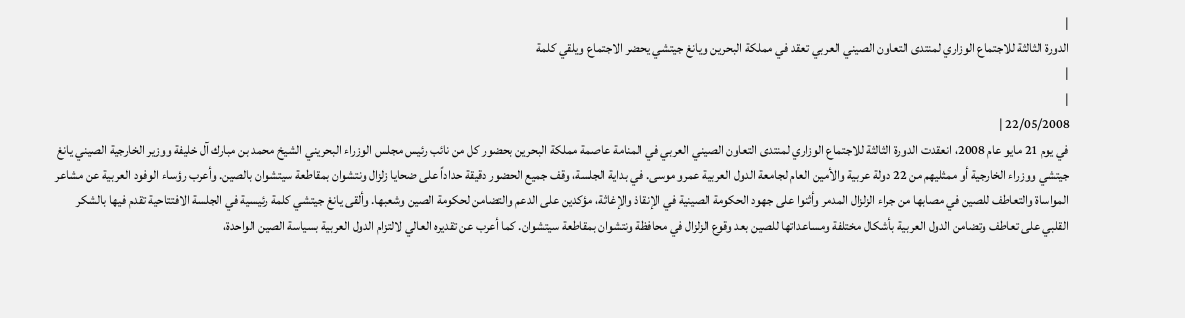|
الدورة الثالثة للاجتماع الوزاري لمنتدى التعاون الصيني العربي تعقد في مملكة البحرين ويانغ جيتشي يحضر الاجتماع ويلقي كلمة
|
|
22/05/2008 |
في يوم 21 مايو عام 2008، انعقدت الدورة الثالثة للاجتماع الوزاري لمنتدى التعاون الصيني العربي في المنامة عاصمة مملكة البحرين بحضور كل من نائب رئيس مجلس الوزراء البحريني الشيخ محمد بن مبارك آل خليفة ووزير الخارجية الصيني يانغ جيتشي ووزراء الخارجية أو ممثليهم من 22 دولة عربية والأمين العام لجامعة الدول العربية عمرو موسى. في بداية الجلسة، وقف جميع الحضور دقيقة حداداً على ضحايا زلزال ونتشوان بمقاطعة سيتشوان بالصين. وأعرب رؤساء الوفود العربية عن مشاعر المواساة والتعاطف للصين في مصابها من جراء الزلزال المدمر وأثنوا على جهود الحكومة الصينية في الإنقاذ والإغاثة، مؤكدين على الدعم والتضامن لحكومة الصين وشعبها. وألقى يانغ جيتشي كلمة رئيسية في الجلسة الافتتاحية تقدم فيها بالشكر القلبي على تعاطف وتضامن الدول العربية بأشكال مختلفة ومساعداتها للصين بعد وقوع الزلزال في محافظة ونتشوان بمقاطعة سيتشوان. كما أعرب عن تقديره العالي لالتزام الدول العربية بسياسة الصين الواحدة،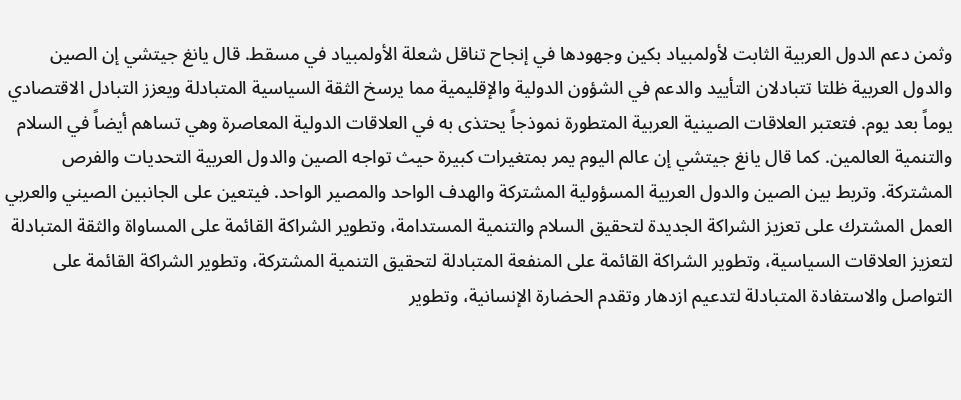وثمن دعم الدول العربية الثابت لأولمبياد بكين وجهودها في إنجاح تناقل شعلة الأولمبياد في مسقط. قال يانغ جيتشي إن الصين والدول العربية ظلتا تتبادلان التأييد والدعم في الشؤون الدولية والإقليمية مما يرسخ الثقة السياسية المتبادلة ويعزز التبادل الاقتصادي يوماً بعد يوم. فتعتبر العلاقات الصينية العربية المتطورة نموذجاً يحتذى به في العلاقات الدولية المعاصرة وهي تساهم أيضاً في السلام والتنمية العالمين. كما قال يانغ جيتشي إن عالم اليوم يمر بمتغيرات كبيرة حيث تواجه الصين والدول العربية التحديات والفرص المشتركة. وتربط بين الصين والدول العربية المسؤولية المشتركة والهدف الواحد والمصير الواحد. فيتعين على الجانبين الصيني والعربي العمل المشترك على تعزيز الشراكة الجديدة لتحقيق السلام والتنمية المستدامة، وتطوير الشراكة القائمة على المساواة والثقة المتبادلة لتعزيز العلاقات السياسية، وتطوير الشراكة القائمة على المنفعة المتبادلة لتحقيق التنمية المشتركة، وتطوير الشراكة القائمة على التواصل والاستفادة المتبادلة لتدعيم ازدهار وتقدم الحضارة الإنسانية، وتطوير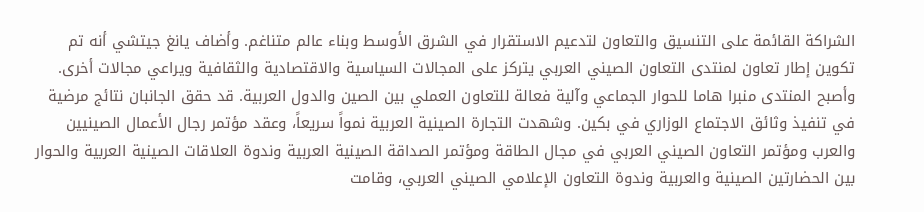الشراكة القائمة على التنسيق والتعاون لتدعيم الاستقرار في الشرق الأوسط وبناء عالم متناغم. وأضاف يانغ جيتشي أنه تم تكوين إطار تعاون لمنتدى التعاون الصيني العربي يتركز على المجالات السياسية والاقتصادية والثقافية ويراعي مجالات أخرى. وأصبح المنتدى منبرا هاما للحوار الجماعي وآلية فعالة للتعاون العملي بين الصين والدول العربية. قد حقق الجانبان نتائج مرضية في تنفيذ وثائق الاجتماع الوزاري في بكين. وشهدت التجارة الصينية العربية نمواً سريعاً، وعقد مؤتمر رجال الأعمال الصينيين والعرب ومؤتمر التعاون الصيني العربي في مجال الطاقة ومؤتمر الصداقة الصينية العربية وندوة العلاقات الصينية العربية والحوار بين الحضارتين الصينية والعربية وندوة التعاون الإعلامي الصيني العربي، وقامت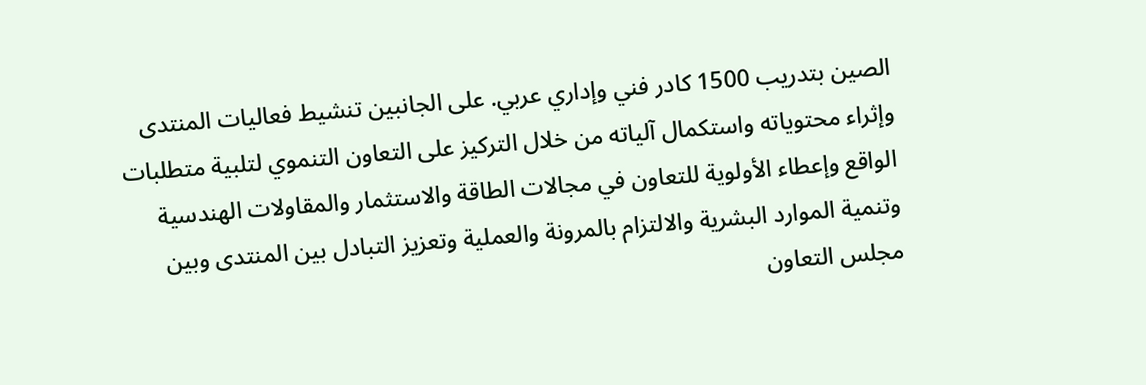الصين بتدريب 1500 كادر فني وإداري عربي. على الجانبين تنشيط فعاليات المنتدى وإثراء محتوياته واستكمال آلياته من خلال التركيز على التعاون التنموي لتلبية متطلبات الواقع وإعطاء الأولوية للتعاون في مجالات الطاقة والاستثمار والمقاولات الهندسية وتنمية الموارد البشرية والالتزام بالمرونة والعملية وتعزيز التبادل بين المنتدى وبين مجلس التعاون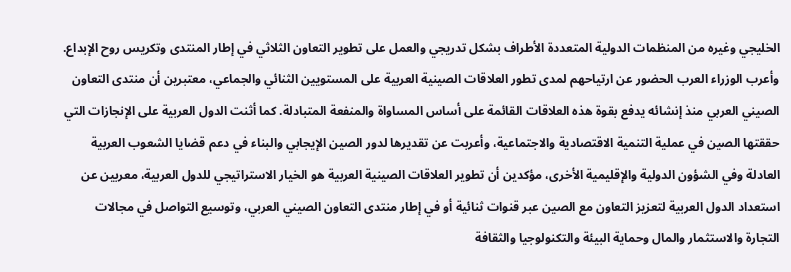الخليجي وغيره من المنظمات الدولية المتعددة الأطراف بشكل تدريجي والعمل على تطوير التعاون الثلاثي في إطار المنتدى وتكريس روح الإبداع. وأعرب الوزراء العرب الحضور عن ارتياحهم لمدى تطور العلاقات الصينية العربية على المستويين الثنائي والجماعي، معتبرين أن منتدى التعاون الصيني العربي منذ إنشائه يدفع بقوة هذه العلاقات القائمة على أساس المساواة والمنفعة المتبادلة. كما أثنت الدول العربية على الإنجازات التي حققتها الصين في عملية التنمية الاقتصادية والاجتماعية، وأعربت عن تقديرها لدور الصين الإيجابي والبناء في دعم قضايا الشعوب العربية العادلة وفي الشؤون الدولية والإقليمية الأخرى، مؤكدين أن تطوير العلاقات الصينية العربية هو الخيار الاستراتيجي للدول العربية، معربين عن استعداد الدول العربية لتعزيز التعاون مع الصين عبر قنوات ثنائية أو في إطار منتدى التعاون الصيني العربي، وتوسيع التواصل في مجالات التجارة والاستثمار والمال وحماية البيئة والتكنولوجيا والثقافة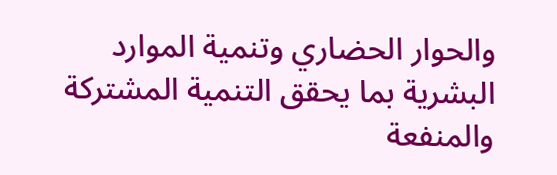والحوار الحضاري وتنمية الموارد البشرية بما يحقق التنمية المشتركة والمنفعة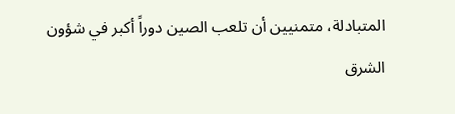المتبادلة، متمنيين أن تلعب الصين دوراً أكبر في شؤون الشرق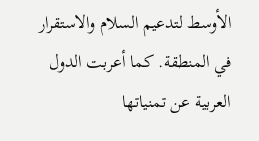الأوسط لتدعيم السلام والاستقرار في المنطقة. كما أعربت الدول العربية عن تمنياتها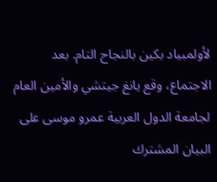لأولمبياد بكين بالنجاح التام. بعد الاجتماع، وقع يانغ جيتشي والأمين العام لجامعة الدول العربية عمرو موسى على البيان المشترك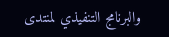والبرنامج التنفيذي لمنتدى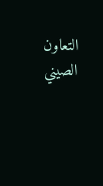التعاون الصيني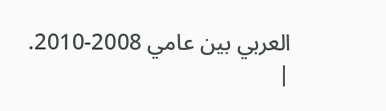العربي بين عامي 2008-2010.
|